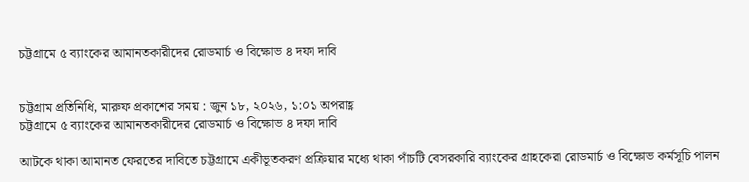চট্টগ্রামে ৫ ব্যাংকের আমানতকারীদের রোডমার্চ ও বিক্ষোভ ৪ দফা দাবি


চট্টগ্রাম প্রতিনিধি, মারুফ প্রকাশের সময় : জুন ১৮, ২০২৬, ১:০১ অপরাহ্ণ
চট্টগ্রামে ৫ ব্যাংকের আমানতকারীদের রোডমার্চ ও বিক্ষোভ ৪ দফা দাবি

আটকে থাকা আমানত ফেরতের দাবিতে চট্টগ্রামে একীভূতকরণ প্রক্রিয়ার মধ্যে থাকা পাঁচটি বেসরকারি ব্যাংকের গ্রাহকেরা রোডমার্চ ও বিক্ষোভ কর্মসূচি পালন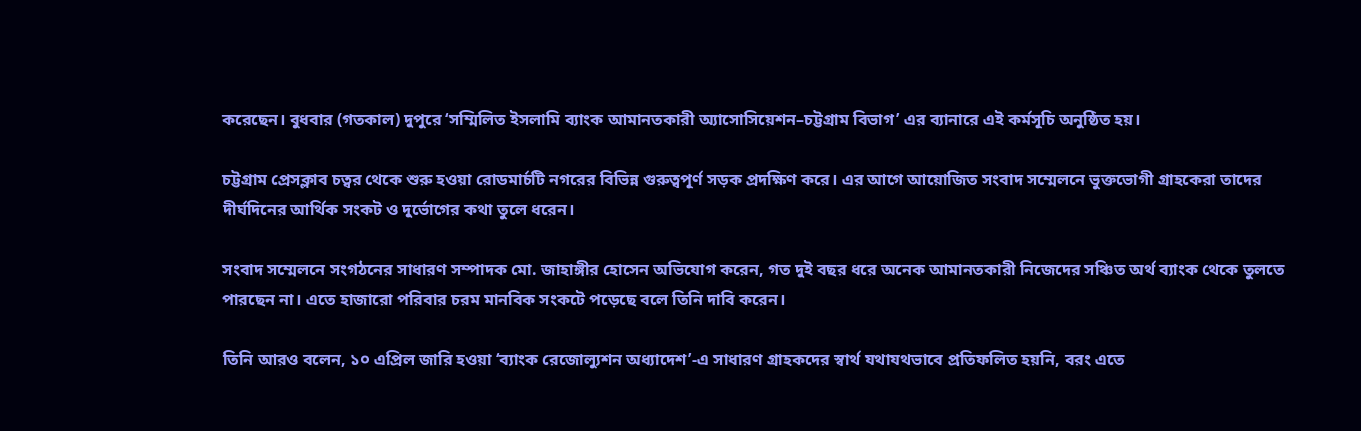করেছেন। বুধবার (গতকাল) দুপুরে ‘সম্মিলিত ইসলামি ব্যাংক আমানতকারী অ্যাসোসিয়েশন–চট্টগ্রাম বিভাগ’ এর ব্যানারে এই কর্মসূচি অনুষ্ঠিত হয়।

চট্টগ্রাম প্রেসক্লাব চত্বর থেকে শুরু হওয়া রোডমার্চটি নগরের বিভিন্ন গুরুত্বপূর্ণ সড়ক প্রদক্ষিণ করে। এর আগে আয়োজিত সংবাদ সম্মেলনে ভুক্তভোগী গ্রাহকেরা তাদের দীর্ঘদিনের আর্থিক সংকট ও দুর্ভোগের কথা তুলে ধরেন।

সংবাদ সম্মেলনে সংগঠনের সাধারণ সম্পাদক মো. জাহাঙ্গীর হোসেন অভিযোগ করেন, গত দুই বছর ধরে অনেক আমানতকারী নিজেদের সঞ্চিত অর্থ ব্যাংক থেকে তুলতে পারছেন না। এতে হাজারো পরিবার চরম মানবিক সংকটে পড়েছে বলে তিনি দাবি করেন।

তিনি আরও বলেন, ১০ এপ্রিল জারি হওয়া ‘ব্যাংক রেজোল্যুশন অধ্যাদেশ’-এ সাধারণ গ্রাহকদের স্বার্থ যথাযথভাবে প্রতিফলিত হয়নি, বরং এতে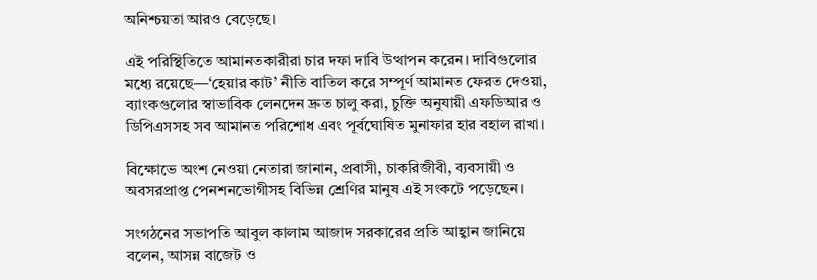অনিশ্চয়তা আরও বেড়েছে।

এই পরিস্থিতিতে আমানতকারীরা চার দফা দাবি উত্থাপন করেন। দাবিগুলোর মধ্যে রয়েছে—‘হেয়ার কাট’ নীতি বাতিল করে সম্পূর্ণ আমানত ফেরত দেওয়া, ব্যাংকগুলোর স্বাভাবিক লেনদেন দ্রুত চালু করা, চুক্তি অনুযায়ী এফডিআর ও ডিপিএসসহ সব আমানত পরিশোধ এবং পূর্বঘোষিত মুনাফার হার বহাল রাখা।

বিক্ষোভে অংশ নেওয়া নেতারা জানান, প্রবাসী, চাকরিজীবী, ব্যবসায়ী ও অবসরপ্রাপ্ত পেনশনভোগীসহ বিভিন্ন শ্রেণির মানুষ এই সংকটে পড়েছেন।

সংগঠনের সভাপতি আবুল কালাম আজাদ সরকারের প্রতি আহ্বান জানিয়ে বলেন, আসন্ন বাজেট ও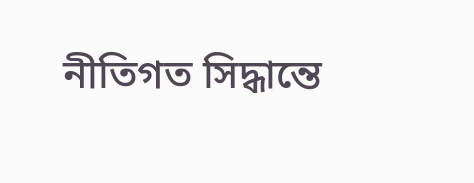নীতিগত সিদ্ধান্তে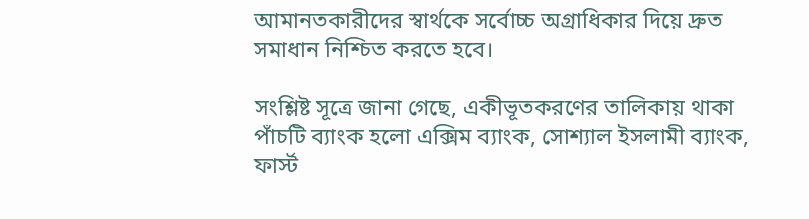আমানতকারীদের স্বার্থকে সর্বোচ্চ অগ্রাধিকার দিয়ে দ্রুত সমাধান নিশ্চিত করতে হবে।

সংশ্লিষ্ট সূত্রে জানা গেছে, একীভূতকরণের তালিকায় থাকা পাঁচটি ব্যাংক হলো এক্সিম ব্যাংক, সোশ্যাল ইসলামী ব্যাংক, ফার্স্ট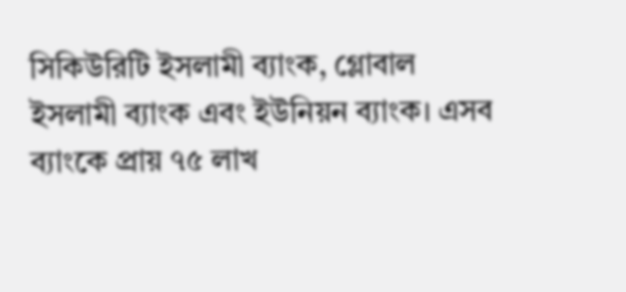সিকিউরিটি ইসলামী ব্যাংক, গ্লোবাল ইসলামী ব্যাংক এবং ইউনিয়ন ব্যাংক। এসব ব্যাংকে প্রায় ৭৫ লাখ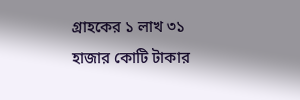গ্রাহকের ১ লাখ ৩১ হাজার কোটি টাকার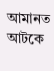আমানত আটকে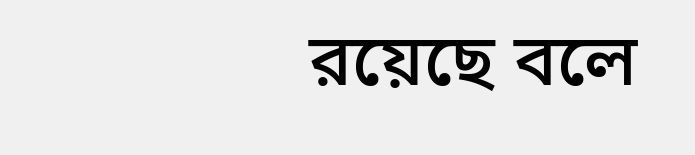রয়েছে বলে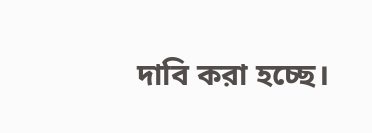দাবি করা হচ্ছে।